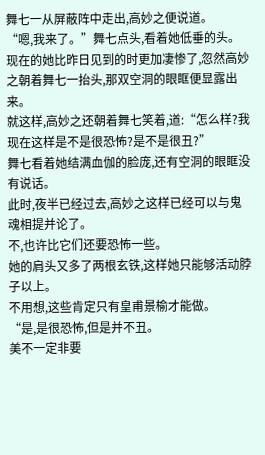舞七一从屏蔽阵中走出,高妙之便说道。
“嗯,我来了。”舞七点头,看着她低垂的头。
现在的她比昨日见到的时更加凄惨了,忽然高妙之朝着舞七一抬头,那双空洞的眼眶便显露出来。
就这样,高妙之还朝着舞七笑着,道:“怎么样?我现在这样是不是很恐怖?是不是很丑?”
舞七看着她结满血伽的脸庞,还有空洞的眼眶没有说话。
此时,夜半已经过去,高妙之这样已经可以与鬼魂相提并论了。
不,也许比它们还要恐怖一些。
她的肩头又多了两根玄铁,这样她只能够活动脖子以上。
不用想,这些肯定只有皇甫景榆才能做。
“是,是很恐怖,但是并不丑。
美不一定非要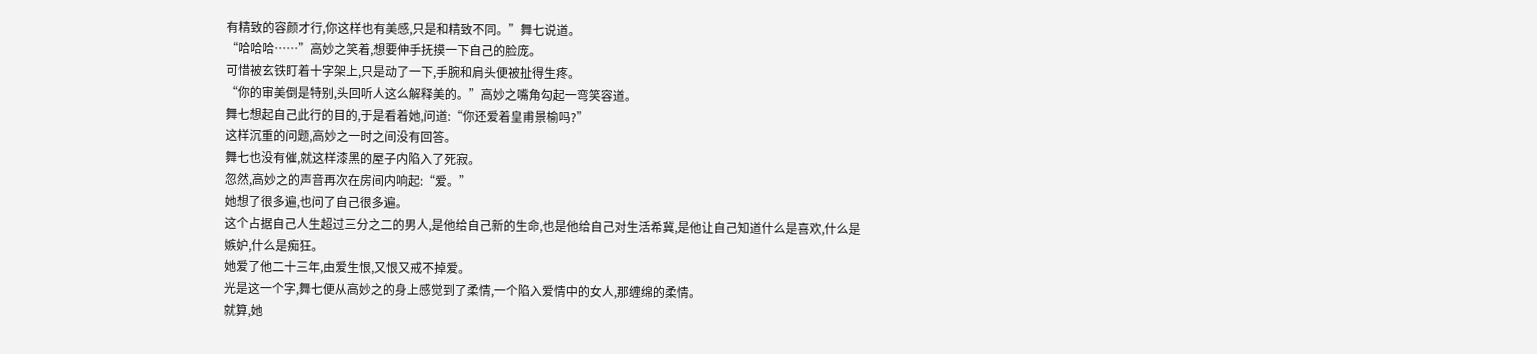有精致的容颜才行,你这样也有美感,只是和精致不同。”舞七说道。
“哈哈哈……”高妙之笑着,想要伸手抚摸一下自己的脸庞。
可惜被玄铁盯着十字架上,只是动了一下,手腕和肩头便被扯得生疼。
“你的审美倒是特别,头回听人这么解释美的。”高妙之嘴角勾起一弯笑容道。
舞七想起自己此行的目的,于是看着她,问道:“你还爱着皇甫景榆吗?”
这样沉重的问题,高妙之一时之间没有回答。
舞七也没有催,就这样漆黑的屋子内陷入了死寂。
忽然,高妙之的声音再次在房间内响起:“爱。”
她想了很多遍,也问了自己很多遍。
这个占据自己人生超过三分之二的男人,是他给自己新的生命,也是他给自己对生活希冀,是他让自己知道什么是喜欢,什么是嫉妒,什么是痴狂。
她爱了他二十三年,由爱生恨,又恨又戒不掉爱。
光是这一个字,舞七便从高妙之的身上感觉到了柔情,一个陷入爱情中的女人,那缠绵的柔情。
就算,她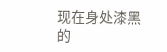现在身处漆黑的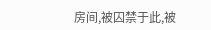房间,被囚禁于此,被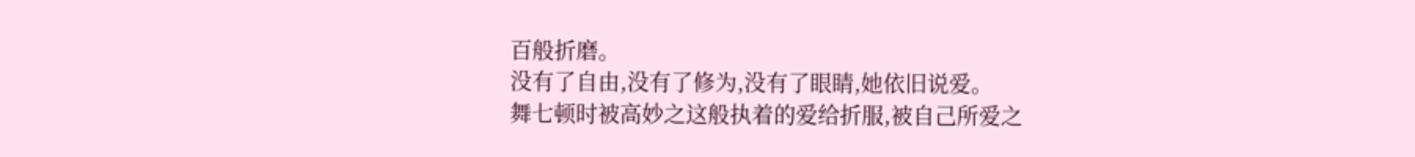百般折磨。
没有了自由,没有了修为,没有了眼睛,她依旧说爱。
舞七顿时被高妙之这般执着的爱给折服,被自己所爱之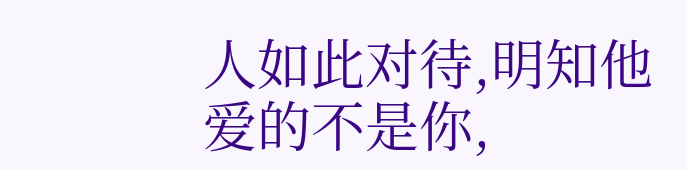人如此对待,明知他爱的不是你,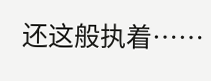还这般执着……